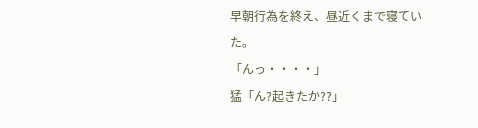早朝行為を終え、昼近くまで寝ていた。
「んっ・・・・」
猛「ん?起きたか??」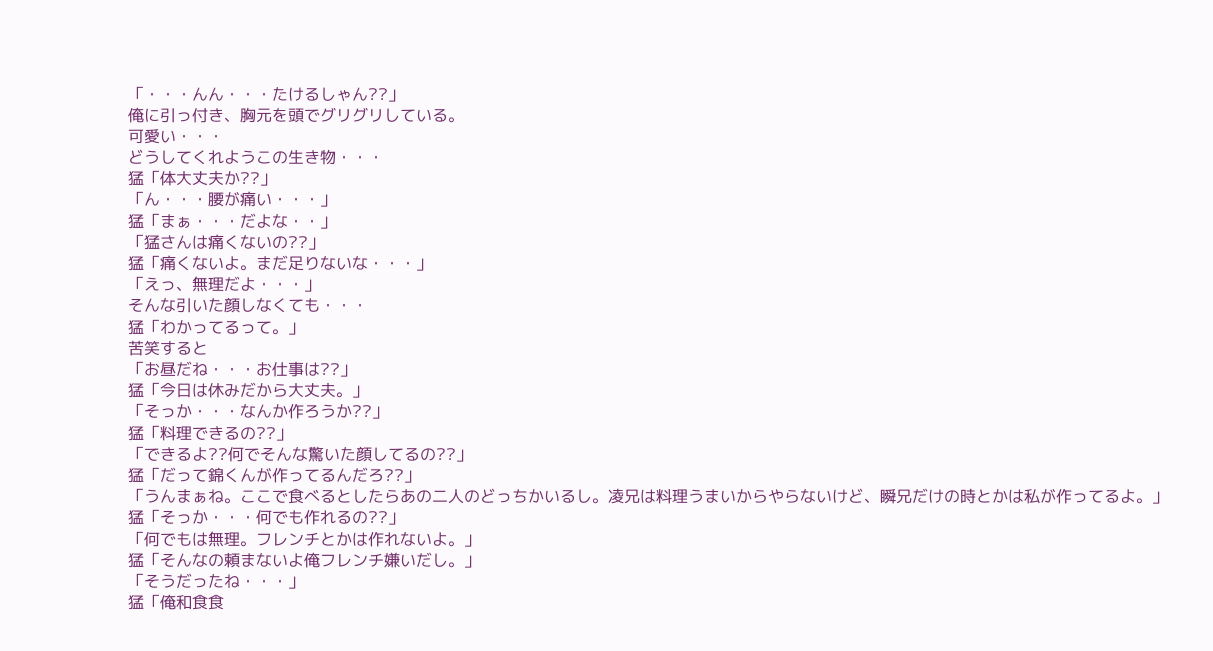「・・・んん・・・たけるしゃん??」
俺に引っ付き、胸元を頭でグリグリしている。
可愛い・・・
どうしてくれようこの生き物・・・
猛「体大丈夫か??」
「ん・・・腰が痛い・・・」
猛「まぁ・・・だよな・・」
「猛さんは痛くないの??」
猛「痛くないよ。まだ足りないな・・・」
「えっ、無理だよ・・・」
そんな引いた顔しなくても・・・
猛「わかってるって。」
苦笑すると
「お昼だね・・・お仕事は??」
猛「今日は休みだから大丈夫。」
「そっか・・・なんか作ろうか??」
猛「料理できるの??」
「できるよ??何でそんな驚いた顔してるの??」
猛「だって錦くんが作ってるんだろ??」
「うんまぁね。ここで食べるとしたらあの二人のどっちかいるし。凌兄は料理うまいからやらないけど、瞬兄だけの時とかは私が作ってるよ。」
猛「そっか・・・何でも作れるの??」
「何でもは無理。フレンチとかは作れないよ。」
猛「そんなの頼まないよ俺フレンチ嫌いだし。」
「そうだったね・・・」
猛「俺和食食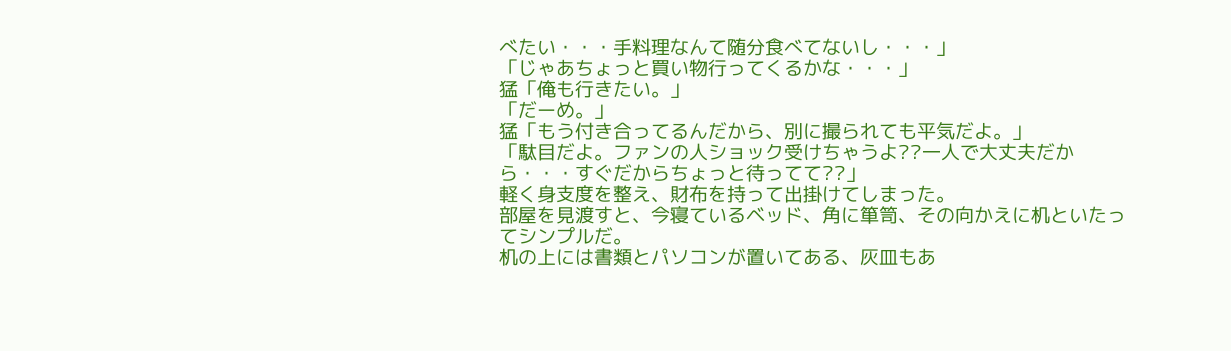べたい・・・手料理なんて随分食べてないし・・・」
「じゃあちょっと買い物行ってくるかな・・・」
猛「俺も行きたい。」
「だーめ。」
猛「もう付き合ってるんだから、別に撮られても平気だよ。」
「駄目だよ。ファンの人ショック受けちゃうよ??一人で大丈夫だから・・・すぐだからちょっと待ってて??」
軽く身支度を整え、財布を持って出掛けてしまった。
部屋を見渡すと、今寝ているベッド、角に箪笥、その向かえに机といたってシンプルだ。
机の上には書類とパソコンが置いてある、灰皿もあ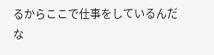るからここで仕事をしているんだな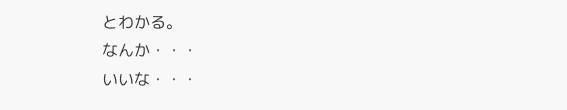とわかる。
なんか・・・
いいな・・・